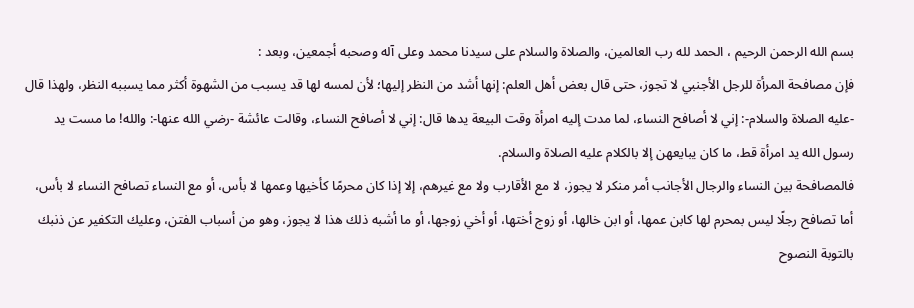بسم الله الرحمن الرحيم ، الحمد لله رب العالمين، والصلاة والسلام على سيدنا محمد وعلى آله وصحبه أجمعين، وبعد :
فإن مصافحة المرأة للرجل الأجنبي لا تجوز، حتى قال بعض أهل العلم: إنها أشد من النظر إليها؛ لأن لمسه لها قد يسبب من الشهوة أكثر مما يسببه النظر، ولهذا قال -عليه الصلاة والسلام-: إني لا أصافح النساء، لما مدت إليه امرأة وقت البيعة يدها قال: إني لا أصافح النساء، وقالت عائشة -رضي الله عنها-: والله! ما مست يد رسول الله يد امرأة قط، ما كان يبايعهن إلا بالكلام عليه الصلاة والسلام.
فالمصافحة بين النساء والرجال الأجانب أمر منكر لا يجوز، لا مع الأقارب ولا مع غيرهم، إلا إذا كان محرمًا كأخيها وعمها لا بأس، أو مع النساء تصافح النساء لا بأس، أما تصافح رجلًا ليس بمحرم لها كابن عمها، أو ابن خالها، أو زوج أختها، أو أخي زوجها، أو ما أشبه ذلك هذا لا يجوز، وهو من أسباب الفتن، وعليك التكفير عن ذنبك بالتوبة النصوح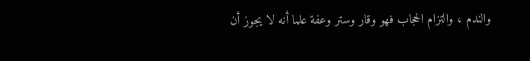والندم ، والتزام الحجاب فهو وقار وستر وعفة علما أنه لا يجوز أن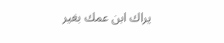يراك ابن عمك بغير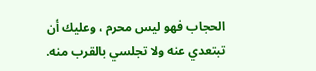الحجاب فهو ليس محرم ، وعليك أن تبتعدي عنه ولا تجلسي بالقرب منه.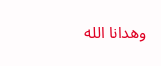وهدانا الله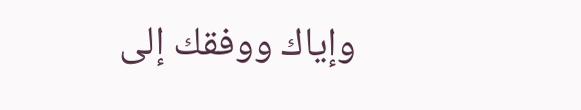وإياك ووفقك إلى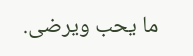ما يحب ويرضى.